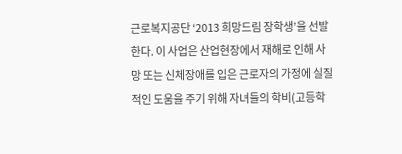근로복지공단 ‘2013 희망드림 장학생’을 선발한다. 이 사업은 산업현장에서 재해로 인해 사망 또는 신체장애를 입은 근로자의 가정에 실질적인 도움을 주기 위해 자녀들의 학비(고등학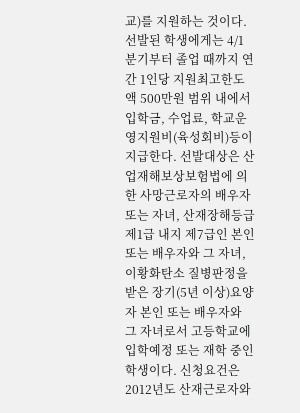교)를 지원하는 것이다. 선발된 학생에게는 4/1분기부터 졸업 때까지 연간 1인당 지원최고한도액 500만원 범위 내에서 입학금, 수업료, 학교운영지원비(육성회비)등이 지급한다. 선발대상은 산업재해보상보험법에 의한 사망근로자의 배우자 또는 자녀, 산재장해등급 제1급 내지 제7급인 본인 또는 배우자와 그 자녀, 이황화탄소 질병판정을 받은 장기(5년 이상)요양자 본인 또는 배우자와 그 자녀로서 고등학교에 입학예정 또는 재학 중인 학생이다. 신청요건은 2012년도 산재근로자와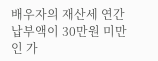배우자의 재산세 연간 납부액이 30만원 미만인 가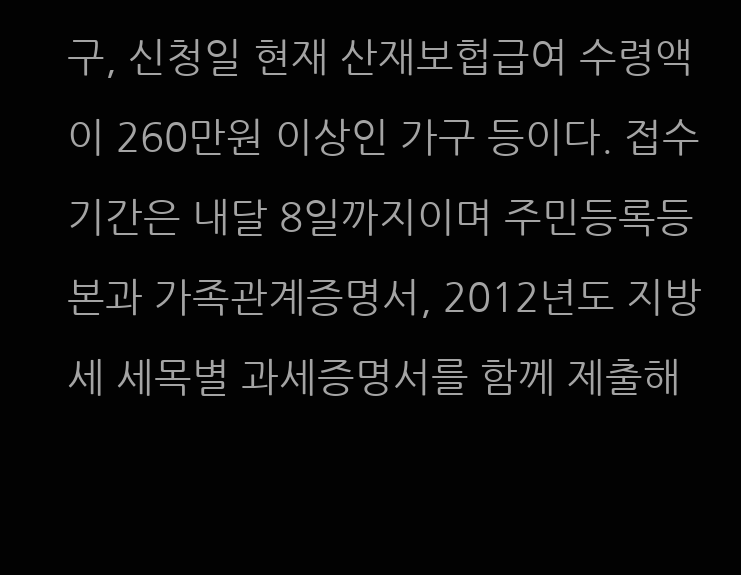구, 신청일 현재 산재보헙급여 수령액이 260만원 이상인 가구 등이다. 접수 기간은 내달 8일까지이며 주민등록등본과 가족관계증명서, 2012년도 지방세 세목별 과세증명서를 함께 제출해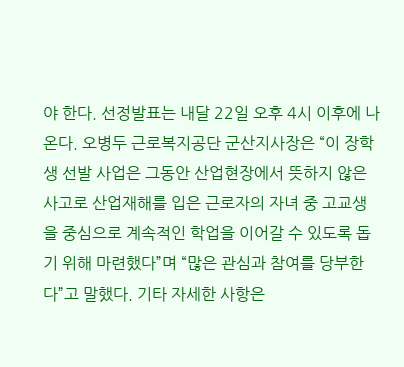야 한다. 선정발표는 내달 22일 오후 4시 이후에 나온다. 오병두 근로복지공단 군산지사장은 “이 장학생 선발 사업은 그동안 산업현장에서 뜻하지 않은 사고로 산업재해를 입은 근로자의 자녀 중 고교생을 중심으로 계속적인 학업을 이어갈 수 있도록 돕기 위해 마련했다”며 “많은 관심과 참여를 당부한다”고 말했다. 기타 자세한 사항은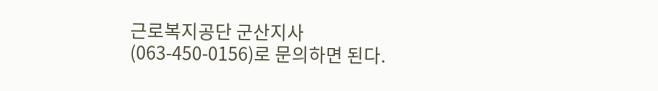근로복지공단 군산지사(063-450-0156)로 문의하면 된다.